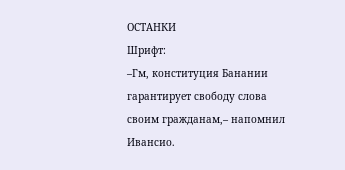ОСТАНКИ
Шрифт:
–Гм, конституция Банании гарантирует свободу слова своим гражданам,– напомнил Ивансио.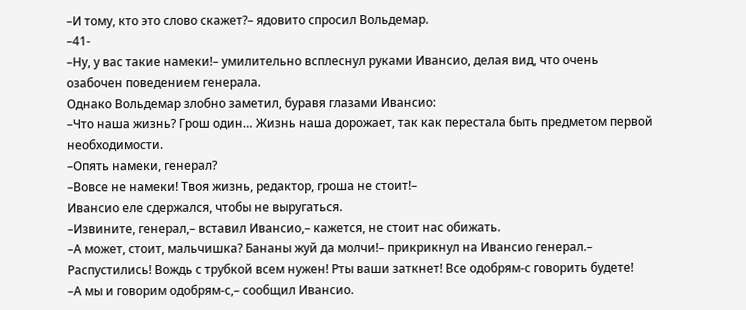–И тому, кто это слово скажет?– ядовито спросил Вольдемар.
–41-
–Ну, у вас такие намеки!– умилительно всплеснул руками Ивансио, делая вид, что очень озабочен поведением генерала.
Однако Вольдемар злобно заметил, буравя глазами Ивансио:
–Что наша жизнь? Грош один… Жизнь наша дорожает, так как перестала быть предметом первой необходимости.
–Опять намеки, генерал?
–Вовсе не намеки! Твоя жизнь, редактор, гроша не стоит!–
Ивансио еле сдержался, чтобы не выругаться.
–Извините, генерал,– вставил Ивансио,– кажется, не стоит нас обижать.
–А может, стоит, мальчишка? Бананы жуй да молчи!– прикрикнул на Ивансио генерал.– Распустились! Вождь с трубкой всем нужен! Рты ваши заткнет! Все одобрям-с говорить будете!
–А мы и говорим одобрям-с,– сообщил Ивансио.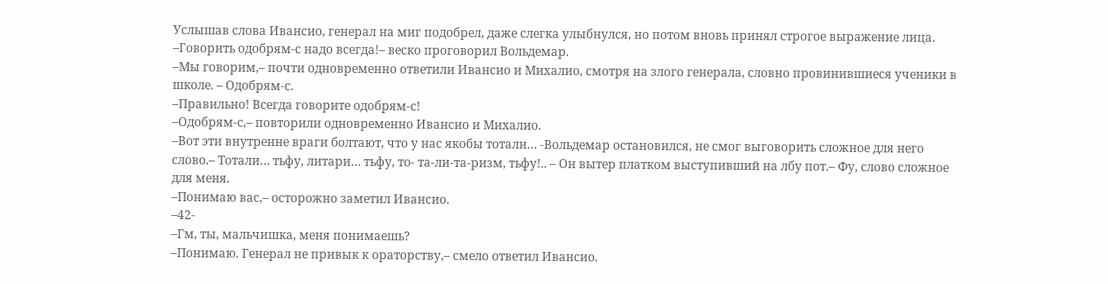Услышав слова Ивансио, генерал на миг подобрел, даже слегка улыбнулся, но потом вновь принял строгое выражение лица.
–Говорить одобрям-с надо всегда!– веско проговорил Вольдемар.
–Мы говорим,– почти одновременно ответили Ивансио и Михалио, смотря на злого генерала, словно провинившиеся ученики в школе. – Одобрям-с.
–Правильно! Всегда говорите одобрям-с!
–Одобрям-с,– повторили одновременно Ивансио и Михалио.
–Вот эти внутренне враги болтают, что у нас якобы тотали… -Вольдемар остановился, не смог выговорить сложное для него слово.– Тотали… тьфу, литари… тьфу, то- та-ли-та-ризм, тьфу!.. – Он вытер платком выступивший на лбу пот.– Фу, слово сложное для меня.
–Понимаю вас,– осторожно заметил Ивансио.
–42-
–Гм, ты, мальчишка, меня понимаешь?
–Понимаю. Генерал не привык к ораторству,– смело ответил Ивансио.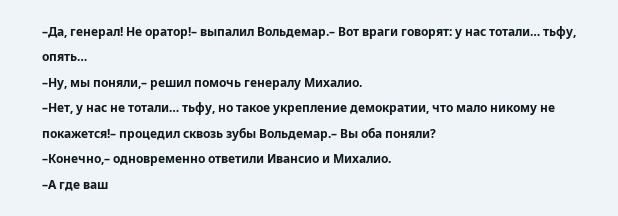–Да, генерал! Не оратор!– выпалил Вольдемар.– Вот враги говорят: у нас тотали… тьфу, опять…
–Ну, мы поняли,– решил помочь генералу Михалио.
–Нет, у нас не тотали… тьфу, но такое укрепление демократии, что мало никому не покажется!– процедил сквозь зубы Вольдемар.– Вы оба поняли?
–Конечно,– одновременно ответили Ивансио и Михалио.
–А где ваш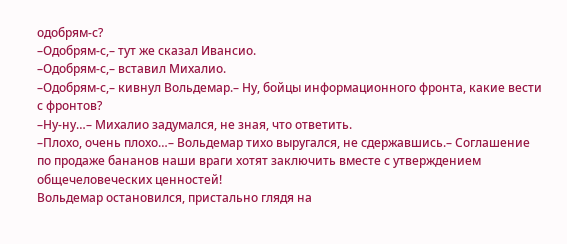одобрям-с?
–Одобрям-с,– тут же сказал Ивансио.
–Одобрям-с,– вставил Михалио.
–Одобрям-с,– кивнул Вольдемар.– Ну, бойцы информационного фронта, какие вести с фронтов?
–Ну-ну…– Михалио задумался, не зная, что ответить.
–Плохо, очень плохо…– Вольдемар тихо выругался, не сдержавшись.– Соглашение по продаже бананов наши враги хотят заключить вместе с утверждением общечеловеческих ценностей!
Вольдемар остановился, пристально глядя на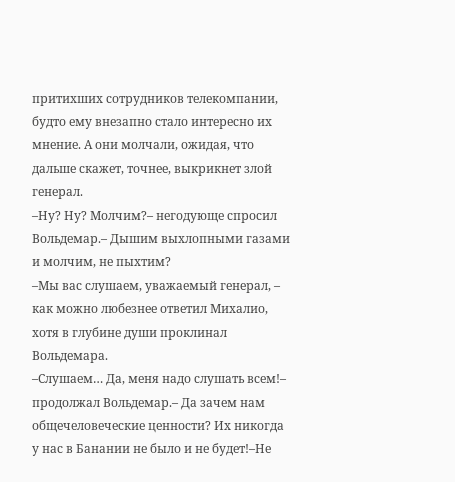притихших сотрудников телекомпании, будто ему внезапно стало интересно их мнение. А они молчали, ожидая, что дальше скажет, точнее, выкрикнет злой генерал.
–Ну? Ну? Молчим?– негодующе спросил Вольдемар.– Дышим выхлопными газами и молчим, не пыхтим?
–Мы вас слушаем, уважаемый генерал, – как можно любезнее ответил Михалио, хотя в глубине души проклинал Вольдемара.
–Слушаем… Да, меня надо слушать всем!– продолжал Вольдемар.– Да зачем нам общечеловеческие ценности? Их никогда
у нас в Банании не было и не будет!–Не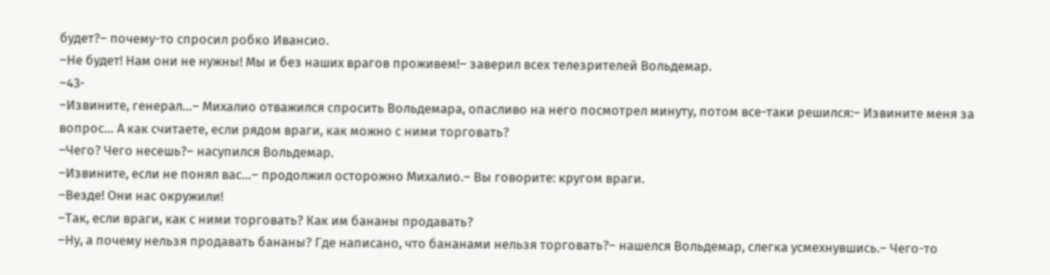будет?– почему-то спросил робко Ивансио.
–Не будет! Нам они не нужны! Мы и без наших врагов проживем!– заверил всех телезрителей Вольдемар.
–43-
–Извините, генерал…– Михалио отважился спросить Вольдемара, опасливо на него посмотрел минуту, потом все-таки решился:– Извините меня за вопрос… А как считаете, если рядом враги, как можно с ними торговать?
–Чего? Чего несешь?– насупился Вольдемар.
–Извините, если не понял вас…– продолжил осторожно Михалио.– Вы говорите: кругом враги.
–Везде! Они нас окружили!
–Так, если враги, как с ними торговать? Как им бананы продавать?
–Ну, а почему нельзя продавать бананы? Где написано, что бананами нельзя торговать?– нашелся Вольдемар, слегка усмехнувшись.– Чего-то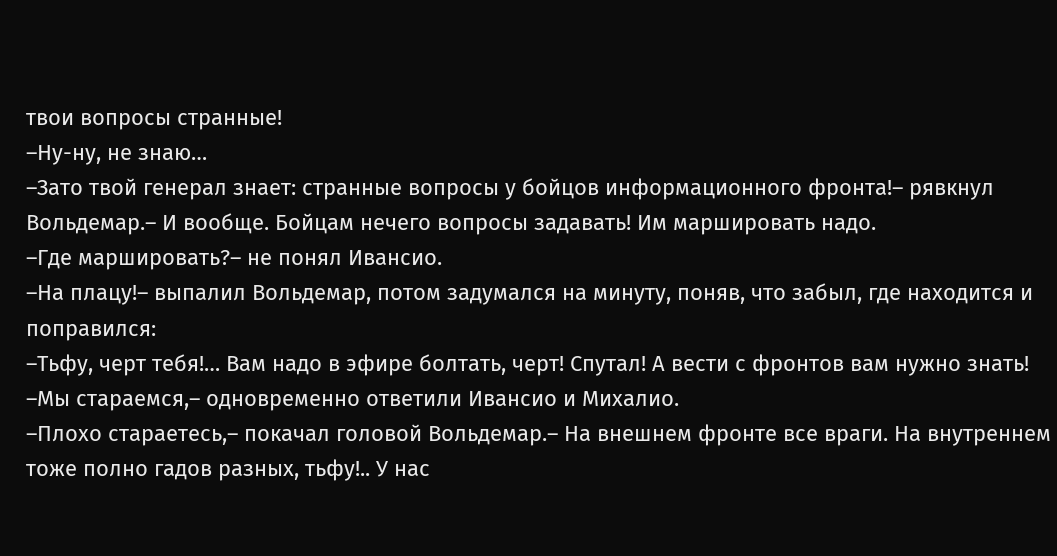твои вопросы странные!
–Ну-ну, не знаю…
–Зато твой генерал знает: странные вопросы у бойцов информационного фронта!– рявкнул Вольдемар.– И вообще. Бойцам нечего вопросы задавать! Им маршировать надо.
–Где маршировать?– не понял Ивансио.
–На плацу!– выпалил Вольдемар, потом задумался на минуту, поняв, что забыл, где находится и поправился:
–Тьфу, черт тебя!… Вам надо в эфире болтать, черт! Спутал! А вести с фронтов вам нужно знать!
–Мы стараемся,– одновременно ответили Ивансио и Михалио.
–Плохо стараетесь,– покачал головой Вольдемар.– На внешнем фронте все враги. На внутреннем тоже полно гадов разных, тьфу!.. У нас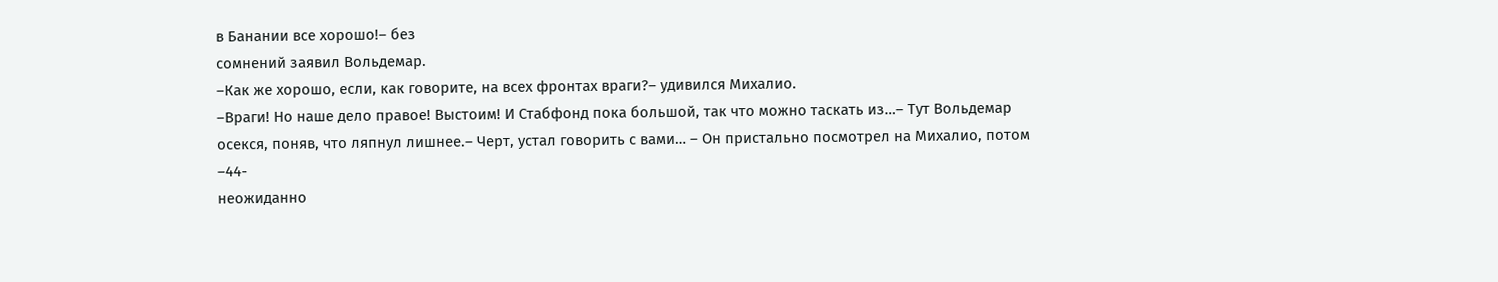в Банании все хорошо!– без
сомнений заявил Вольдемар.
–Как же хорошо, если, как говорите, на всех фронтах враги?– удивился Михалио.
–Враги! Но наше дело правое! Выстоим! И Стабфонд пока большой, так что можно таскать из…– Тут Вольдемар осекся, поняв, что ляпнул лишнее.– Черт, устал говорить с вами… – Он пристально посмотрел на Михалио, потом
–44-
неожиданно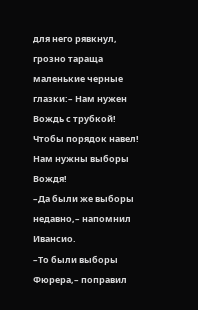для него рявкнул, грозно тараща маленькие черные глазки:– Нам нужен Вождь с трубкой! Чтобы порядок навел! Нам нужны выборы Вождя!
–Да были же выборы недавно,– напомнил Ивансио.
–То были выборы Фюрера,– поправил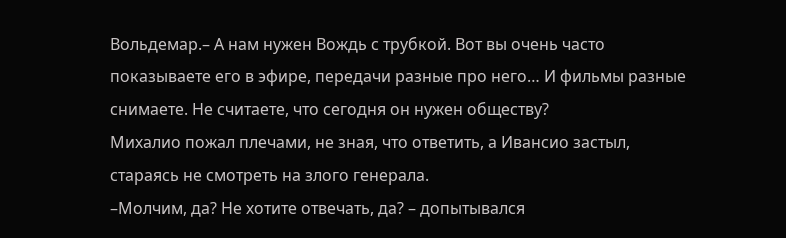Вольдемар.– А нам нужен Вождь с трубкой. Вот вы очень часто показываете его в эфире, передачи разные про него… И фильмы разные снимаете. Не считаете, что сегодня он нужен обществу?
Михалио пожал плечами, не зная, что ответить, а Ивансио застыл, стараясь не смотреть на злого генерала.
–Молчим, да? Не хотите отвечать, да? – допытывался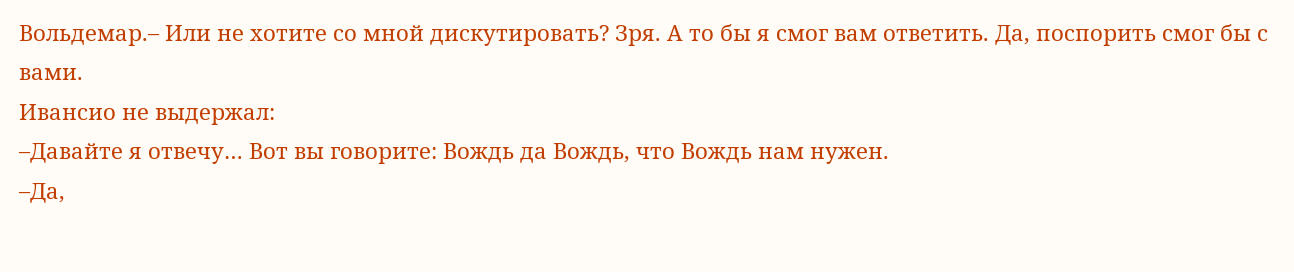Вольдемар.– Или не хотите со мной дискутировать? Зря. А то бы я смог вам ответить. Да, поспорить смог бы с вами.
Ивансио не выдержал:
–Давайте я отвечу… Вот вы говорите: Вождь да Вождь, что Вождь нам нужен.
–Да,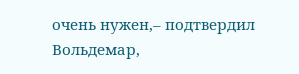очень нужен,– подтвердил Вольдемар,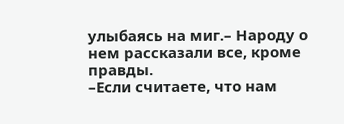улыбаясь на миг.– Народу о нем рассказали все, кроме правды.
–Если считаете, что нам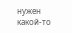нужен какой-то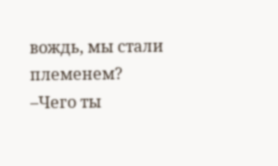вождь, мы стали племенем?
–Чего ты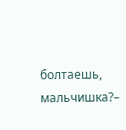болтаешь, мальчишка?–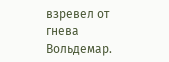взревел от гнева Вольдемар.